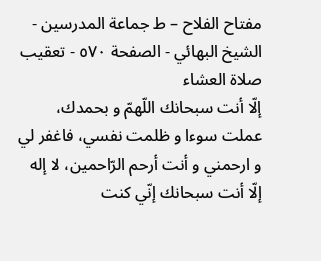مفتاح الفلاح – ط جماعة المدرسين - الشيخ البهائي - الصفحة ٥٧٠ - تعقيب صلاة العشاء
إلّا أنت سبحانك اللّهمّ و بحمدك، عملت سوءا و ظلمت نفسي، فاغفر لي و ارحمني و أنت أرحم الرّاحمين، لا إله إلّا أنت سبحانك إنّي كنت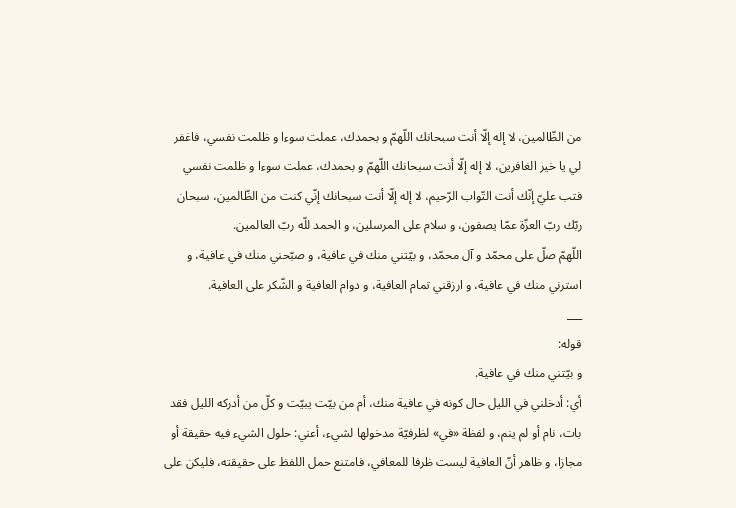من الظّالمين، لا إله إلّا أنت سبحانك اللّهمّ و بحمدك، عملت سوءا و ظلمت نفسي، فاغفر لي يا خير الغافرين، لا إله إلّا أنت سبحانك اللّهمّ و بحمدك، عملت سوءا و ظلمت نفسي فتب عليّ إنّك أنت التّواب الرّحيم، لا إله إلّا أنت سبحانك إنّي كنت من الظّالمين، سبحان ربّك ربّ العزّة عمّا يصفون، و سلام على المرسلين، و الحمد للّه ربّ العالمين.
اللّهمّ صلّ على محمّد و آل محمّد، و بيّتني منك في عافية، و صبّحني منك في عافية، و استرني منك في عافية، و ارزقني تمام العافية، و دوام العافية و الشّكر على العافية.
___
قوله:
و بيّتني منك في عافية.
أي: أدخلني في الليل حال كونه في عافية منك، أم من بيّت يبيّت و كلّ من أدركه الليل فقد بات، نام أو لم ينم، و لفظة «في» لظرفيّة مدخولها لشيء، أعني: حلول الشيء فيه حقيقة أو مجازا، و ظاهر أنّ العافية ليست ظرفا للمعافي، فامتنع حمل اللفظ على حقيقته، فليكن على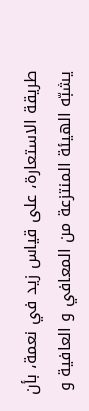طريقة الاستعارة، على قياس زيد في نعمة، بأن يشبّه الهيئة المنتزعة من المعافي و العافية و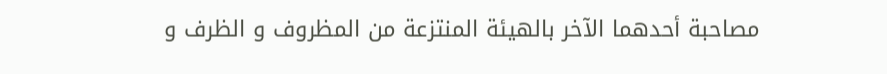مصاحبة أحدهما الآخر بالهيئة المنتزعة من المظروف و الظرف و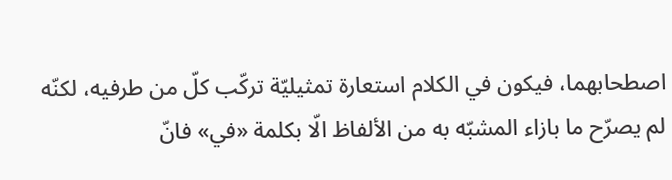اصطحابهما، فيكون في الكلام استعارة تمثيليّة تركّب كلّ من طرفيه، لكنّه لم يصرّح ما بازاء المشبّه به من الألفاظ الّا بكلمة «في» فانّ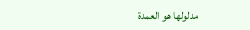مدلولها هو العمدة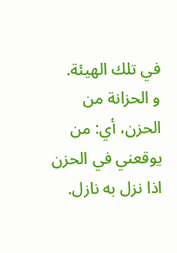في تلك الهيئة.
و الحزانة من الحزن، أي: من يوقعني في الحزن اذا نزل به نازل.